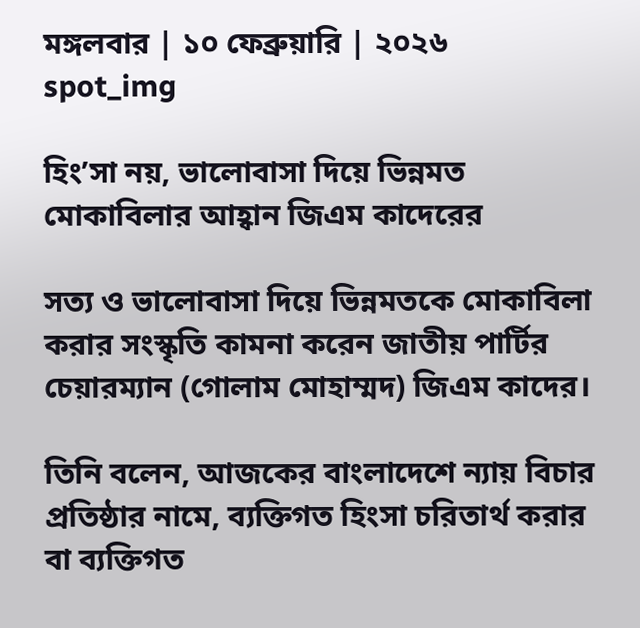মঙ্গলবার | ১০ ফেব্রুয়ারি | ২০২৬
spot_img

হিং’সা নয়, ভালোবাসা দিয়ে ভিন্নমত মোকাবিলার আহ্বান জিএম কাদেরের

সত্য ও ভালোবাসা দিয়ে ভিন্নমতকে মোকাবিলা করার সংস্কৃতি কামনা করেন জাতীয় পার্টির চেয়ারম্যান (গোলাম মোহাম্মদ) জিএম কাদের।

তিনি বলেন, আজকের বাংলাদেশে ন্যায় বিচার প্রতিষ্ঠার নামে, ব্যক্তিগত হিংসা চরিতার্থ করার বা ব্যক্তিগত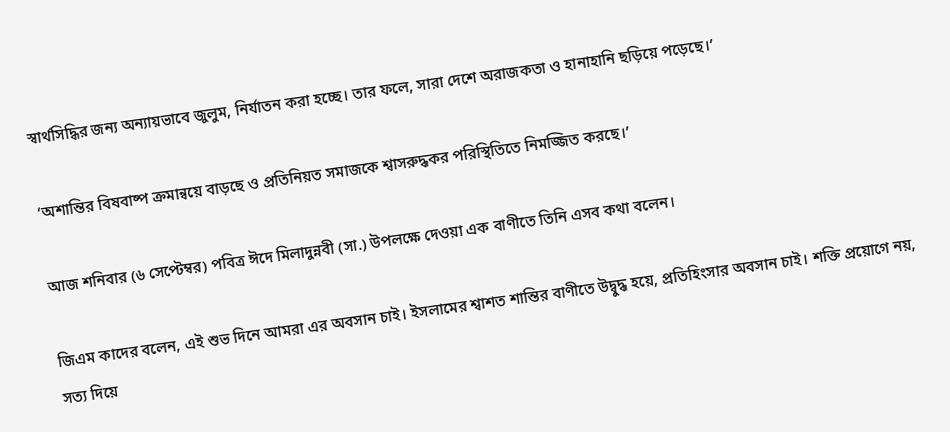স্বার্থসিদ্ধির জন্য অন্যায়ভাবে জুলুম, নির্যাতন করা হচ্ছে। তার ফলে, সারা দেশে অরাজকতা ও হানাহানি ছড়িয়ে পড়েছে।’

‘অশান্তির বিষবাষ্প ক্রমান্বয়ে বাড়ছে ও প্রতিনিয়ত সমাজকে শ্বাসরুদ্ধকর পরিস্থিতিতে নিমজ্জিত করছে।’

আজ শনিবার (৬ সেপ্টেম্বর) পবিত্র ঈদে মিলাদুন্নবী (সা.) উপলক্ষে দেওয়া এক বাণীতে তিনি এসব কথা বলেন।

জিএম কাদের বলেন, এই শুভ দিনে আমরা এর অবসান চাই। ইসলামের শ্বাশত শান্তির বাণীতে উদ্বুদ্ধ হয়ে, প্রতিহিংসার অবসান চাই। শক্তি প্রয়োগে নয়, সত্য দিয়ে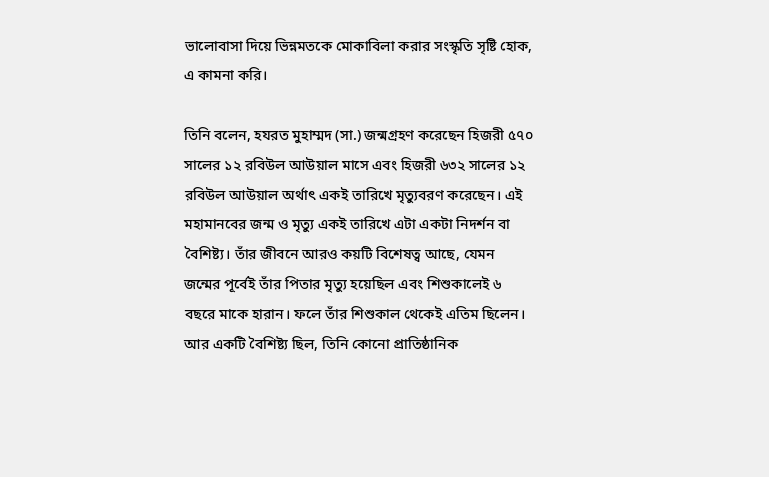ভালোবাসা দিয়ে ভিন্নমতকে মোকাবিলা করার সংস্কৃতি সৃষ্টি হোক, এ কামনা করি।

তিনি বলেন, হযরত মুহাম্মদ (সা.) জন্মগ্রহণ করেছেন হিজরী ৫৭০ সালের ১২ রবিউল আউয়াল মাসে এবং হিজরী ৬৩২ সালের ১২ রবিউল আউয়াল অর্থাৎ একই তারিখে মৃত্যুবরণ করেছেন। এই মহামানবের জন্ম ও মৃত্যু একই তারিখে এটা একটা নিদর্শন বা বৈশিষ্ট্য। তাঁর জীবনে আরও কয়টি বিশেষত্ব আছে, যেমন জন্মের পূর্বেই তাঁর পিতার মৃত্যু হয়েছিল এবং শিশুকালেই ৬ বছরে মাকে হারান। ফলে তাঁর শিশুকাল থেকেই এতিম ছিলেন। আর একটি বৈশিষ্ট্য ছিল, তিনি কোনো প্রাতিষ্ঠানিক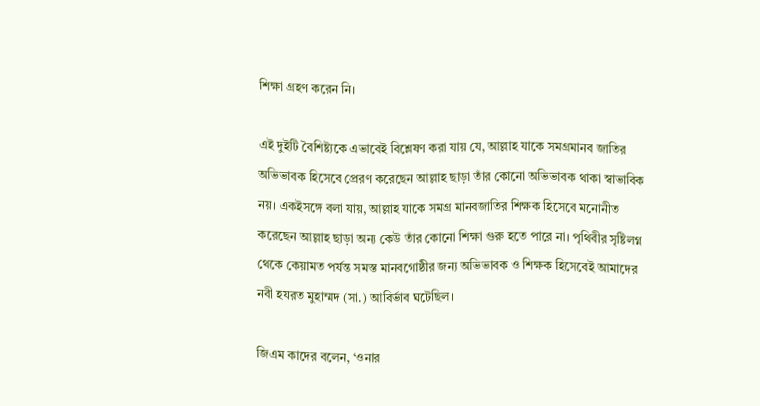শিক্ষা গ্রহণ করেন নি।

এই দুইটি বৈশিষ্ট্যকে এভাবেই বিশ্লেষণ করা যায় যে, আল্লাহ যাকে সমগ্রমানব জাতির অভিভাবক হিসেবে প্রেরণ করেছেন আল্লাহ ছাড়া তাঁর কোনো অভিভাবক থাকা স্বাভাবিক নয়। একইসঙ্গে বলা যায়, আল্লাহ যাকে সমগ্র মানবজাতির শিক্ষক হিসেবে মনোনীত করেছেন আল্লাহ ছাড়া অন্য কেউ তাঁর কোনো শিক্ষা গুরু হতে পারে না। পৃথিবীর সৃষ্টিলগ্ন থেকে কেয়ামত পর্যন্ত সমস্ত মানবগোষ্ঠীর জন্য অভিভাবক ও শিক্ষক হিসেবেই আমাদের নবী হযরত মুহাম্মদ (সা.) আবির্ভাব ঘটেছিল।

জিএম কাদের বলেন, ‘ওনার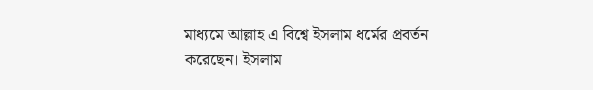মাধ্যমে আল্লাহ এ বিশ্বে ইসলাম ধর্মের প্রবর্তন করেছেন। ইসলাম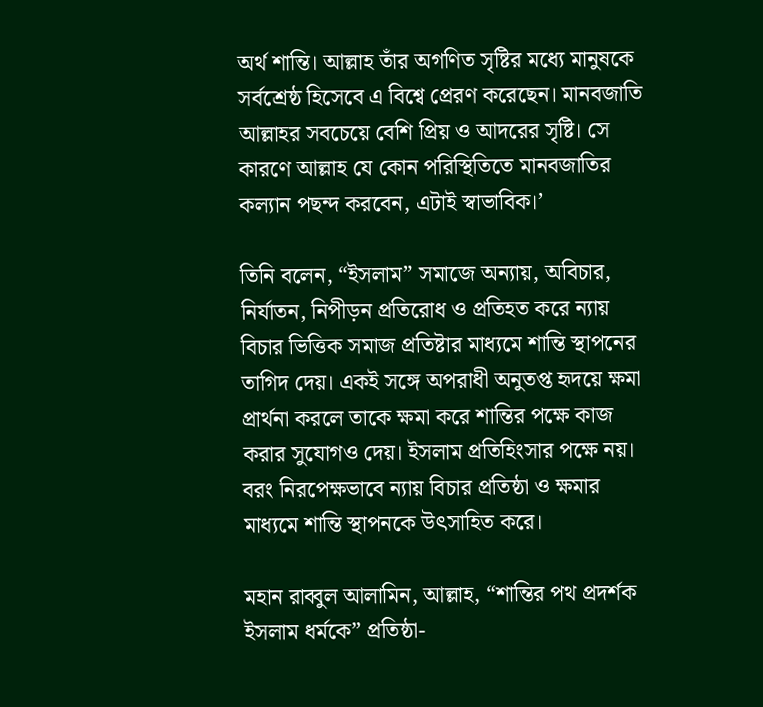অর্থ শান্তি। আল্লাহ তাঁর অগণিত সৃষ্টির মধ্যে মানুষকে সর্বশ্রেষ্ঠ হিসেবে এ বিশ্বে প্রেরণ করেছেন। মানবজাতি আল্লাহর সবচেয়ে বেশি প্রিয় ও আদরের সৃষ্টি। সে কারণে আল্লাহ যে কোন পরিস্থিতিতে মানবজাতির কল্যান পছন্দ করবেন, এটাই স্বাভাবিক।’

তিনি বলেন, “ইসলাম” সমাজে অন্যায়, অবিচার, নির্যাতন, নিপীড়ন প্রতিরোধ ও প্রতিহত করে ন্যায় বিচার ভিত্তিক সমাজ প্রতিষ্টার মাধ্যমে শান্তি স্থাপনের তাগিদ দেয়। একই সঙ্গে অপরাধী অনুতপ্ত হৃদয়ে ক্ষমা প্রার্থনা করলে তাকে ক্ষমা করে শান্তির পক্ষে কাজ করার সুযোগও দেয়। ইসলাম প্রতিহিংসার পক্ষে নয়। বরং নিরপেক্ষভাবে ন্যায় বিচার প্রতিষ্ঠা ও ক্ষমার মাধ্যমে শান্তি স্থাপনকে উৎসাহিত করে।

মহান রাব্বুল আলামিন, আল্লাহ, “শান্তির পথ প্রদর্শক ইসলাম ধর্মকে” প্রতিষ্ঠা-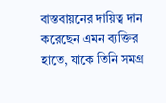বাস্তবায়নের দায়িত্ব দান করেছেন এমন ব্যক্তির হাতে, যাকে তিনি সমগ্র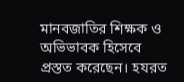মানবজাতির শিক্ষক ও অভিভাবক হিসেবে প্রস্তত করেছেন। হযরত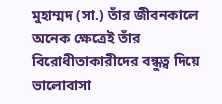মুহাম্মদ (সা.) তাঁর জীবনকালে অনেক ক্ষেত্রেই তাঁর বিরোধীতাকারীদের বন্ধুত্ব দিয়ে ভালোবাসা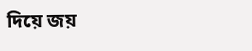দিয়ে জয়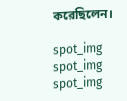করেছিলেন।

spot_img
spot_img
spot_img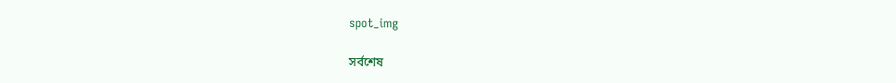spot_img

সর্বশেষ